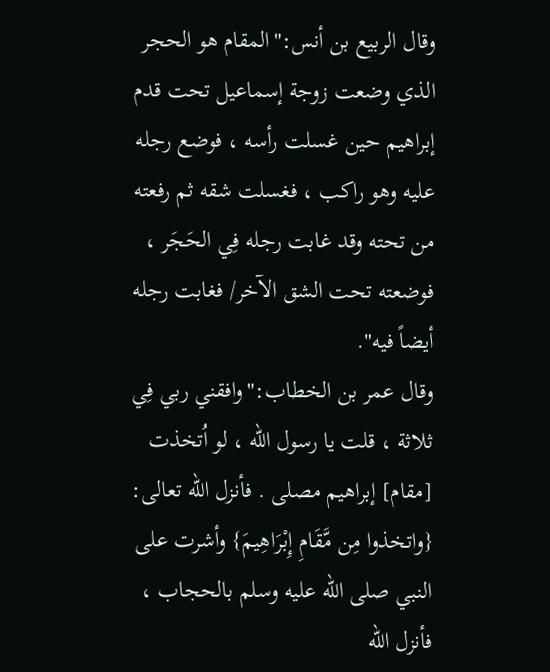وقال الربيع بن أنس:"المقام هو الحجر الذي وضعت زوجة إسماعيل تحت قدم إبراهيم حين غسلت رأسه ، فوضع رجله عليه وهو راكب ، فغسلت شقه ثم رفعته من تحته وقد غابت رجله فِي الحَجَر ، فوضعته تحت الشق الآخر/ فغابت رجله أيضاً فيه".
وقال عمر بن الخطاب:"وافقني ربي فِي ثلاثة ، قلت يا رسول الله ، لو اُتخذت [مقام] إبراهيم مصلى . فأنزل الله تعالى: {واتخذوا مِن مَّقَامِ إِبْرَاهِيمَ} وأشرت على النبي صلى الله عليه وسلم بالحجاب ، فأنزل الله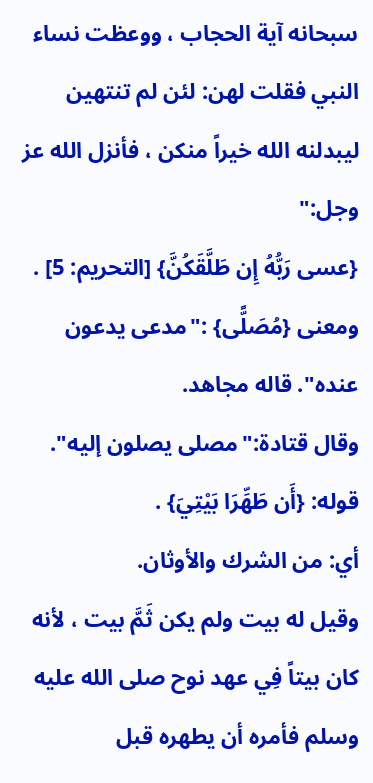سبحانه آية الحجاب ، ووعظت نساء النبي فقلت لهن: لئن لم تنتهين ليبدلنه الله خيراً منكن ، فأنزل الله عز وجل:"
{عسى رَبُّهُ إِن طَلَّقَكُنَّ} [التحريم: 5] .
ومعنى {مُصَلًّى} :"مدعى يدعون عنده". قاله مجاهد.
وقال قتادة:"مصلى يصلون إليه".
قوله: {أَن طَهِّرَا بَيْتِيَ} .
أي: من الشرك والأوثان.
وقيل له بيت ولم يكن ثَمَّ بيت ، لأنه كان بيتاً فِي عهد نوح صلى الله عليه وسلم فأمره أن يطهره قبل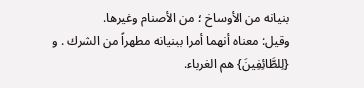بنيانه من الأوساخ ؛ من الأصنام وغيرها.
وقيل: معناه أنهما أمرا ببنيانه مطهراً من الشرك . و {لِلطَّائِفِينَ} هم الغرباء.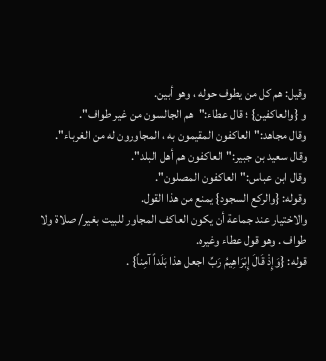وقيل: هم كل من يطوف حوله ، وهو أبين.
و {والعاكفين} ؛ قال عطاء:"هم الجالسون من غير طواف".
وقال مجاهد:"العاكفون المقيمون به ، المجاورون له من الغرباء".
وقال سعيد بن جبير:"العاكفون هم أهل البلد".
وقال ابن عباس:"العاكفون المصلون".
وقوله: {والركع السجود} يمنع من هذا القول.
والاختيار عند جماعة أن يكون العاكف المجاور للبيت بغير/ صلاة ولا طواف . وهو قول عطاء وغيره.
قوله: {وَإِذْ قَالَ إِبْرَاهِيمُ رَبِّ اجعل هذا بَلَداً آمِناً} .